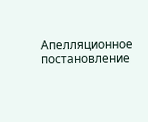Апелляционное постановление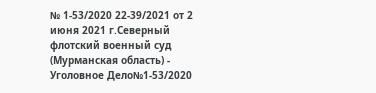№ 1-53/2020 22-39/2021 от 2 июня 2021 г.Северный флотский военный суд (Мурманская область) - Уголовное Дело№1-53/2020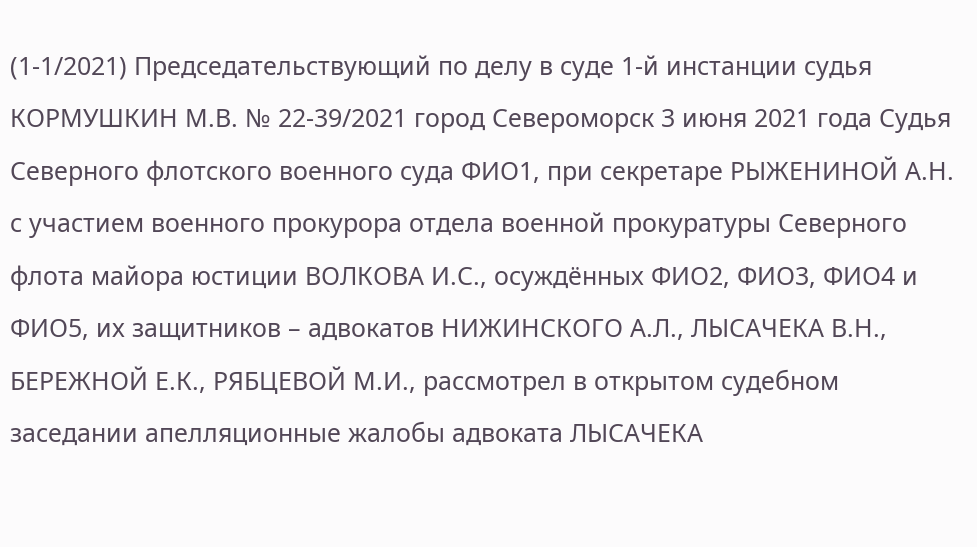(1-1/2021) Председательствующий по делу в суде 1-й инстанции судья КОРМУШКИН М.В. № 22-39/2021 город Североморск 3 июня 2021 года Судья Северного флотского военного суда ФИО1, при секретаре РЫЖЕНИНОЙ А.Н. с участием военного прокурора отдела военной прокуратуры Северного флота майора юстиции ВОЛКОВА И.С., осуждённых ФИО2, ФИО3, ФИО4 и ФИО5, их защитников – адвокатов НИЖИНСКОГО А.Л., ЛЫСАЧЕКА В.Н., БЕРЕЖНОЙ Е.К., РЯБЦЕВОЙ М.И., рассмотрел в открытом судебном заседании апелляционные жалобы адвоката ЛЫСАЧЕКА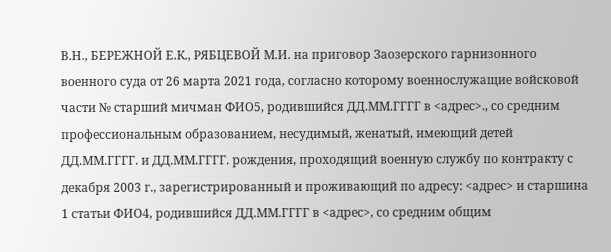В.Н., БЕРЕЖНОЙ Е.К., РЯБЦЕВОЙ М.И. на приговор Заозерского гарнизонного военного суда от 26 марта 2021 года, согласно которому военнослужащие войсковой части № старший мичман ФИО5, родившийся ДД.ММ.ГГГГ в <адрес>., со средним профессиональным образованием, несудимый, женатый, имеющий детей ДД.ММ.ГГГГ. и ДД.ММ.ГГГГ. рождения, проходящий военную службу по контракту с декабря 2003 г., зарегистрированный и проживающий по адресу: <адрес> и старшина 1 статьи ФИО4, родившийся ДД.ММ.ГГГГ в <адрес>, со средним общим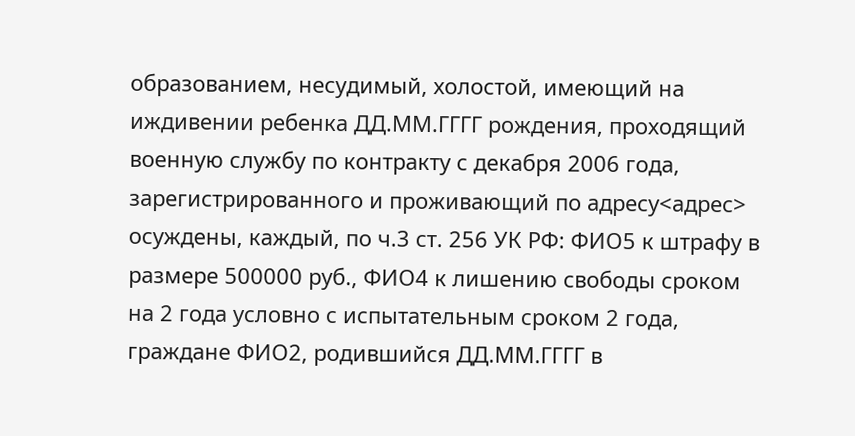образованием, несудимый, холостой, имеющий на иждивении ребенка ДД.ММ.ГГГГ рождения, проходящий военную службу по контракту с декабря 2006 года, зарегистрированного и проживающий по адресу<адрес> осуждены, каждый, по ч.3 ст. 256 УК РФ: ФИО5 к штрафу в размере 500000 руб., ФИО4 к лишению свободы сроком на 2 года условно с испытательным сроком 2 года, граждане ФИО2, родившийся ДД.ММ.ГГГГ в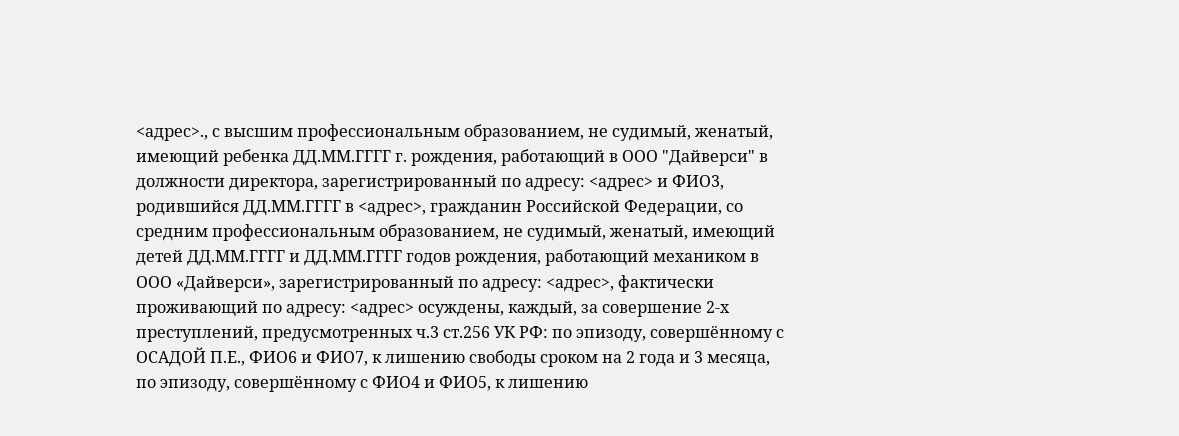<адрес>., с высшим профессиональным образованием, не судимый, женатый, имеющий ребенка ДД.ММ.ГГГГ г. рождения, работающий в ООО "Дайверси" в должности директора, зарегистрированный по адресу: <адрес> и ФИО3, родившийся ДД.ММ.ГГГГ в <адрес>, гражданин Российской Федерации, со средним профессиональным образованием, не судимый, женатый, имеющий детей ДД.ММ.ГГГГ и ДД.ММ.ГГГГ годов рождения, работающий механиком в ООО «Дайверси», зарегистрированный по адресу: <адрес>, фактически проживающий по адресу: <адрес> осуждены, каждый, за совершение 2-х преступлений, предусмотренных ч.3 ст.256 УК РФ: по эпизоду, совершённому с ОСАДОЙ П.Е., ФИО6 и ФИО7, к лишению свободы сроком на 2 года и 3 месяца, по эпизоду, совершённому с ФИО4 и ФИО5, к лишению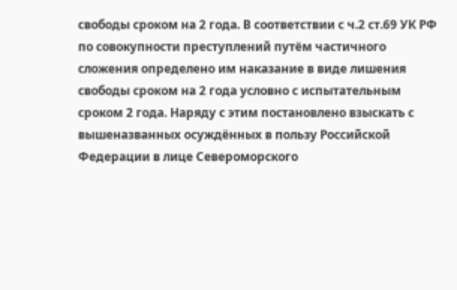свободы сроком на 2 года. В соответствии с ч.2 ст.69 УК РФ по совокупности преступлений путём частичного сложения определено им наказание в виде лишения свободы сроком на 2 года условно с испытательным сроком 2 года. Наряду с этим постановлено взыскать с вышеназванных осуждённых в пользу Российской Федерации в лице Североморского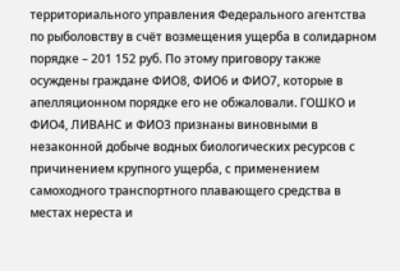территориального управления Федерального агентства по рыболовству в счёт возмещения ущерба в солидарном порядке – 201 152 руб. По этому приговору также осуждены граждане ФИО8, ФИО6 и ФИО7, которые в апелляционном порядке его не обжаловали. ГОШКО и ФИО4, ЛИВАНС и ФИО3 признаны виновными в незаконной добыче водных биологических ресурсов с причинением крупного ущерба, с применением самоходного транспортного плавающего средства в местах нереста и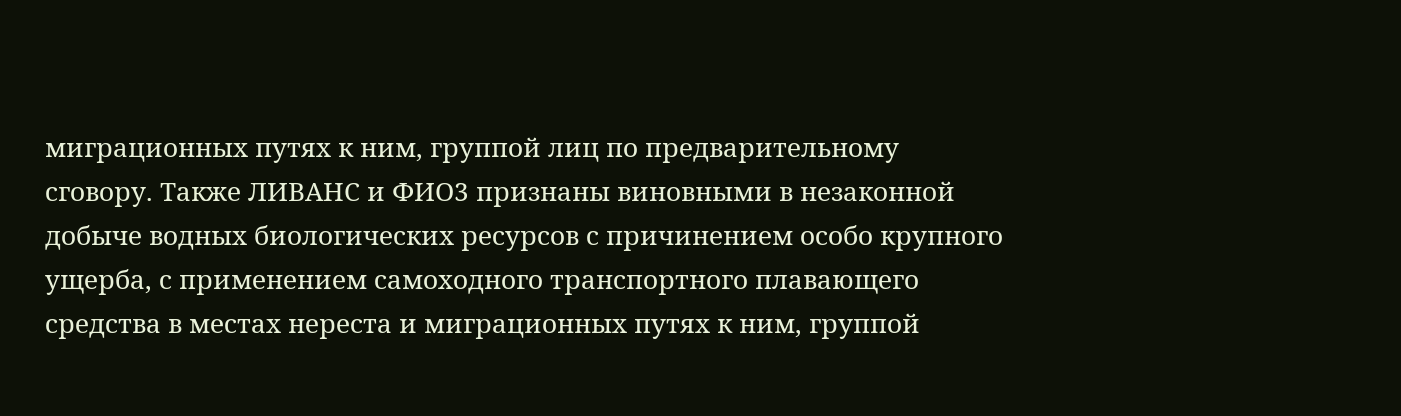миграционных путях к ним, группой лиц по предварительному сговору. Также ЛИВАНС и ФИО3 признаны виновными в незаконной добыче водных биологических ресурсов с причинением особо крупного ущерба, с применением самоходного транспортного плавающего средства в местах нереста и миграционных путях к ним, группой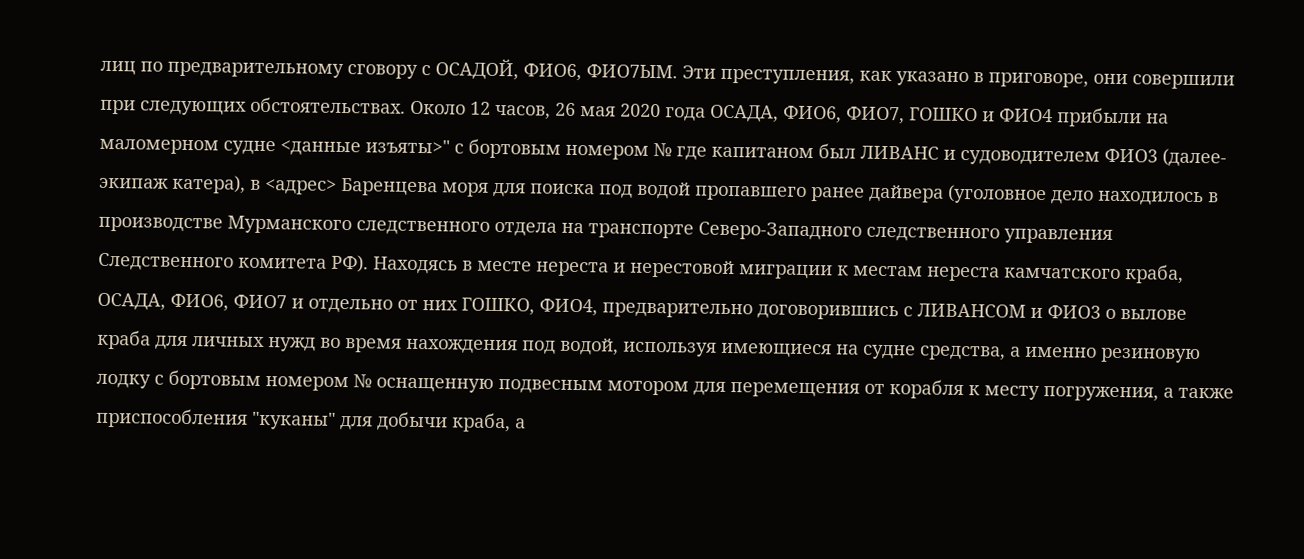лиц по предварительному сговору с ОСАДОЙ, ФИО6, ФИО7ЫМ. Эти преступления, как указано в приговоре, они совершили при следующих обстоятельствах. Около 12 часов, 26 мая 2020 года ОСАДА, ФИО6, ФИО7, ГОШКО и ФИО4 прибыли на маломерном судне <данные изъяты>" с бортовым номером № где капитаном был ЛИВАНС и судоводителем ФИО3 (далее-экипаж катера), в <адрес> Баренцева моря для поиска под водой пропавшего ранее дайвера (уголовное дело находилось в производстве Мурманского следственного отдела на транспорте Северо-Западного следственного управления Следственного комитета РФ). Находясь в месте нереста и нерестовой миграции к местам нереста камчатского краба, ОСАДА, ФИО6, ФИО7 и отдельно от них ГОШКО, ФИО4, предварительно договорившись с ЛИВАНСОМ и ФИО3 о вылове краба для личных нужд во время нахождения под водой, используя имеющиеся на судне средства, а именно резиновую лодку с бортовым номером № оснащенную подвесным мотором для перемещения от корабля к месту погружения, а также приспособления "куканы" для добычи краба, а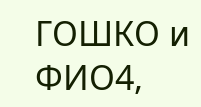ГОШКО и ФИО4,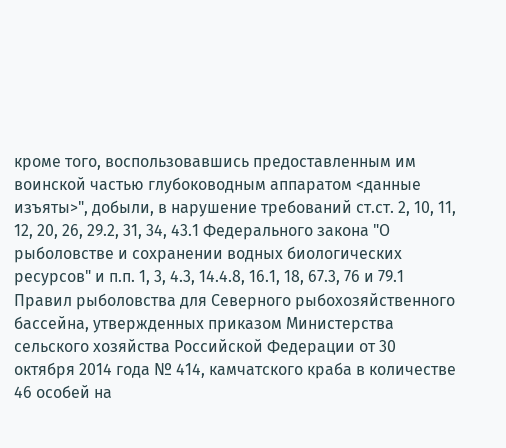кроме того, воспользовавшись предоставленным им воинской частью глубоководным аппаратом <данные изъяты>", добыли, в нарушение требований ст.ст. 2, 10, 11, 12, 20, 26, 29.2, 31, 34, 43.1 Федерального закона "О рыболовстве и сохранении водных биологических ресурсов" и п.п. 1, 3, 4.3, 14.4.8, 16.1, 18, 67.3, 76 и 79.1 Правил рыболовства для Северного рыбохозяйственного бассейна, утвержденных приказом Министерства сельского хозяйства Российской Федерации от 30 октября 2014 года № 414, камчатского краба в количестве 46 особей на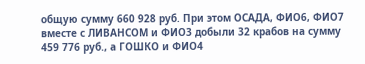общую сумму 660 928 руб. При этом ОСАДА, ФИО6, ФИО7 вместе с ЛИВАНСОМ и ФИО3 добыли 32 крабов на сумму 459 776 руб., а ГОШКО и ФИО4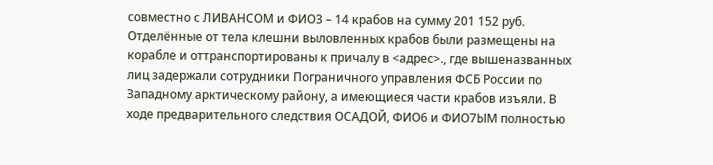совместно с ЛИВАНСОМ и ФИО3 – 14 крабов на сумму 201 152 руб. Отделённые от тела клешни выловленных крабов были размещены на корабле и оттранспортированы к причалу в <адрес>., где вышеназванных лиц задержали сотрудники Пограничного управления ФСБ России по Западному арктическому району, а имеющиеся части крабов изъяли. В ходе предварительного следствия ОСАДОЙ, ФИО6 и ФИО7ЫМ полностью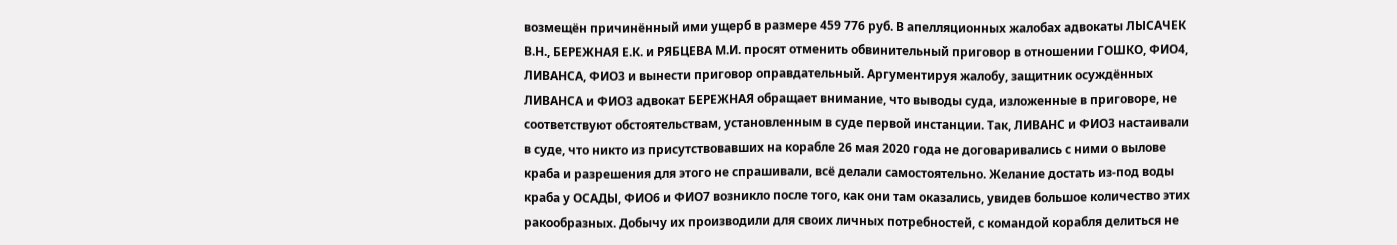возмещён причинённый ими ущерб в размере 459 776 руб. В апелляционных жалобах адвокаты ЛЫСАЧЕК В.Н., БЕРЕЖНАЯ Е.К. и РЯБЦЕВА М.И. просят отменить обвинительный приговор в отношении ГОШКО, ФИО4, ЛИВАНСА, ФИО3 и вынести приговор оправдательный. Аргументируя жалобу, защитник осуждённых ЛИВАНСА и ФИО3 адвокат БЕРЕЖНАЯ обращает внимание, что выводы суда, изложенные в приговоре, не соответствуют обстоятельствам, установленным в суде первой инстанции. Так, ЛИВАНС и ФИО3 настаивали в суде, что никто из присутствовавших на корабле 26 мая 2020 года не договаривались с ними о вылове краба и разрешения для этого не спрашивали, всё делали самостоятельно. Желание достать из-под воды краба у ОСАДЫ, ФИО6 и ФИО7 возникло после того, как они там оказались, увидев большое количество этих ракообразных. Добычу их производили для своих личных потребностей, с командой корабля делиться не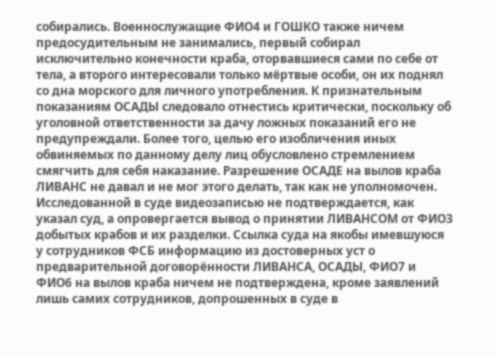собирались. Военнослужащие ФИО4 и ГОШКО также ничем предосудительным не занимались, первый собирал исключительно конечности краба, оторвавшиеся сами по себе от тела, а второго интересовали только мёртвые особи, он их поднял со дна морского для личного употребления. К признательным показаниям ОСАДЫ следовало отнестись критически, поскольку об уголовной ответственности за дачу ложных показаний его не предупреждали. Более того, целью его изобличения иных обвиняемых по данному делу лиц обусловлено стремлением смягчить для себя наказание. Разрешение ОСАДЕ на вылов краба ЛИВАНС не давал и не мог этого делать, так как не уполномочен. Исследованной в суде видеозаписью не подтверждается, как указал суд, а опровергается вывод о принятии ЛИВАНСОМ от ФИО3 добытых крабов и их разделки. Ссылка суда на якобы имевшуюся у сотрудников ФСБ информацию из достоверных уст о предварительной договорённости ЛИВАНСА, ОСАДЫ, ФИО7 и ФИО6 на вылов краба ничем не подтверждена, кроме заявлений лишь самих сотрудников, допрошенных в суде в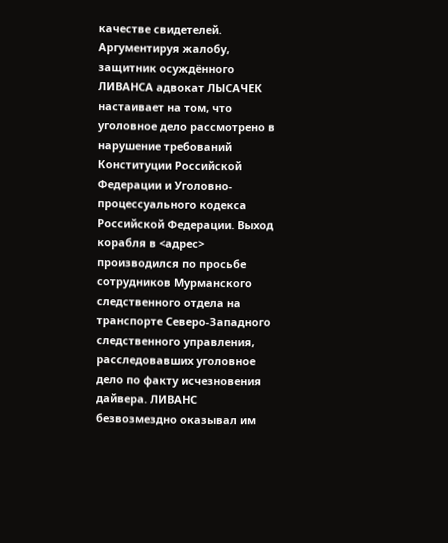качестве свидетелей. Аргументируя жалобу, защитник осуждённого ЛИВАНСА адвокат ЛЫСАЧЕК настаивает на том, что уголовное дело рассмотрено в нарушение требований Конституции Российской Федерации и Уголовно-процессуального кодекса Российской Федерации. Выход корабля в <адрес> производился по просьбе сотрудников Мурманского следственного отдела на транспорте Северо-Западного следственного управления, расследовавших уголовное дело по факту исчезновения дайвера. ЛИВАНС безвозмездно оказывал им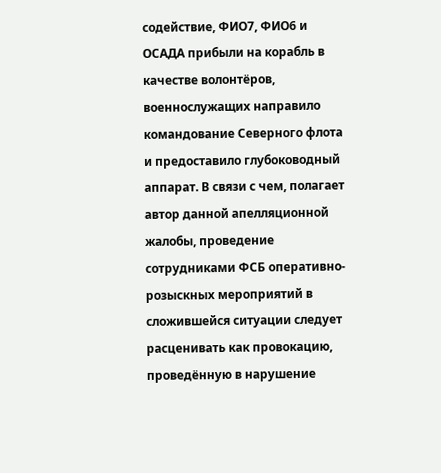содействие, ФИО7, ФИО6 и ОСАДА прибыли на корабль в качестве волонтёров, военнослужащих направило командование Северного флота и предоставило глубоководный аппарат. В связи с чем, полагает автор данной апелляционной жалобы, проведение сотрудниками ФСБ оперативно-розыскных мероприятий в сложившейся ситуации следует расценивать как провокацию, проведённую в нарушение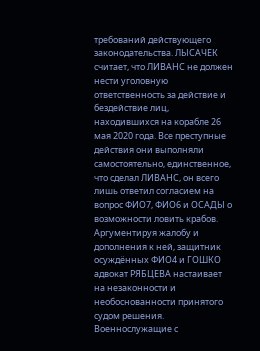требований действующего законодательства. ЛЫСАЧЕК считает, что ЛИВАНС не должен нести уголовную ответственность за действие и бездействие лиц, находившихся на корабле 26 мая 2020 года. Все преступные действия они выполняли самостоятельно, единственное, что сделал ЛИВАНС, он всего лишь ответил согласием на вопрос ФИО7, ФИО6 и ОСАДЫ о возможности ловить крабов. Аргументируя жалобу и дополнения к ней, защитник осуждённых ФИО4 и ГОШКО адвокат РЯБЦЕВА настаивает на незаконности и необоснованности принятого судом решения. Военнослужащие с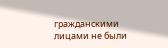гражданскими лицами не были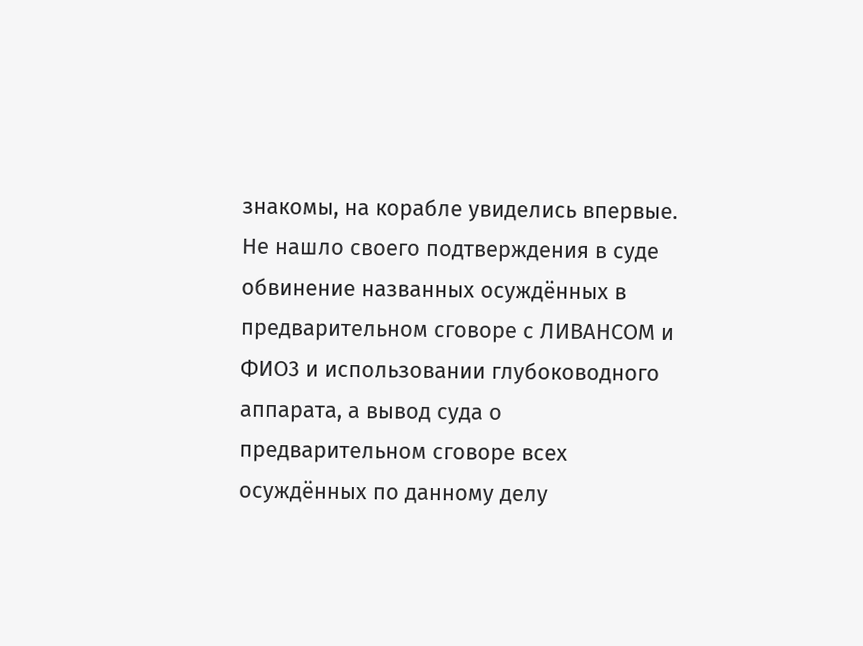знакомы, на корабле увиделись впервые. Не нашло своего подтверждения в суде обвинение названных осуждённых в предварительном сговоре с ЛИВАНСОМ и ФИО3 и использовании глубоководного аппарата, а вывод суда о предварительном сговоре всех осуждённых по данному делу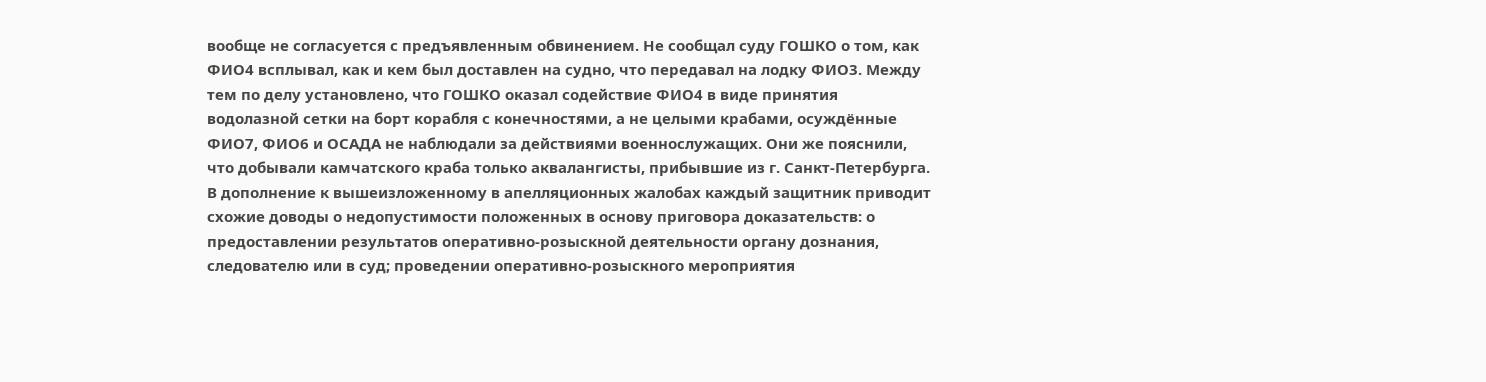вообще не согласуется с предъявленным обвинением. Не сообщал суду ГОШКО о том, как ФИО4 всплывал, как и кем был доставлен на судно, что передавал на лодку ФИО3. Между тем по делу установлено, что ГОШКО оказал содействие ФИО4 в виде принятия водолазной сетки на борт корабля с конечностями, а не целыми крабами, осуждённые ФИО7, ФИО6 и ОСАДА не наблюдали за действиями военнослужащих. Они же пояснили, что добывали камчатского краба только аквалангисты, прибывшие из г. Санкт-Петербурга. В дополнение к вышеизложенному в апелляционных жалобах каждый защитник приводит схожие доводы о недопустимости положенных в основу приговора доказательств: о предоставлении результатов оперативно-розыскной деятельности органу дознания, следователю или в суд; проведении оперативно-розыскного мероприятия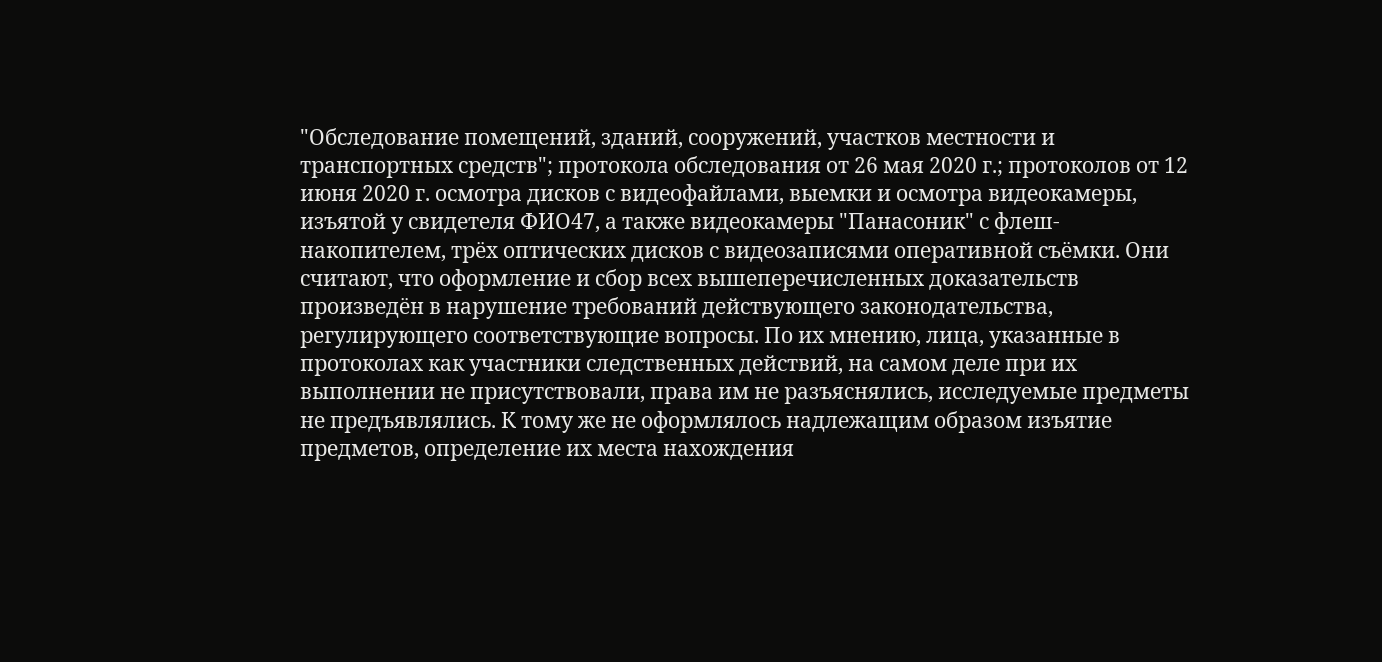"Обследование помещений, зданий, сооружений, участков местности и транспортных средств"; протокола обследования от 26 мая 2020 г.; протоколов от 12 июня 2020 г. осмотра дисков с видеофайлами, выемки и осмотра видеокамеры, изъятой у свидетеля ФИО47, а также видеокамеры "Панасоник" с флеш-накопителем, трёх оптических дисков с видеозаписями оперативной съёмки. Они считают, что оформление и сбор всех вышеперечисленных доказательств произведён в нарушение требований действующего законодательства, регулирующего соответствующие вопросы. По их мнению, лица, указанные в протоколах как участники следственных действий, на самом деле при их выполнении не присутствовали, права им не разъяснялись, исследуемые предметы не предъявлялись. К тому же не оформлялось надлежащим образом изъятие предметов, определение их места нахождения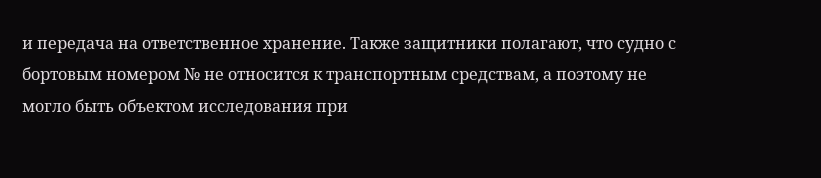и передача на ответственное хранение. Также защитники полагают, что судно с бортовым номером № не относится к транспортным средствам, а поэтому не могло быть объектом исследования при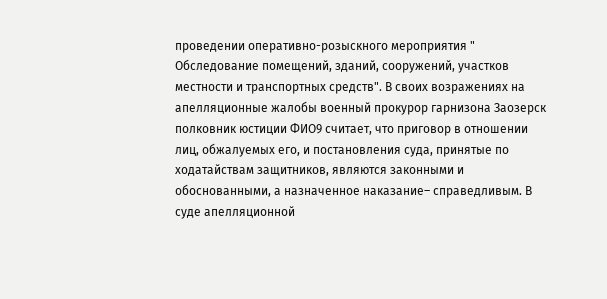проведении оперативно-розыскного мероприятия " Обследование помещений, зданий, сооружений, участков местности и транспортных средств". В своих возражениях на апелляционные жалобы военный прокурор гарнизона Заозерск полковник юстиции ФИО9 считает, что приговор в отношении лиц, обжалуемых его, и постановления суда, принятые по ходатайствам защитников, являются законными и обоснованными, а назначенное наказание– справедливым. В суде апелляционной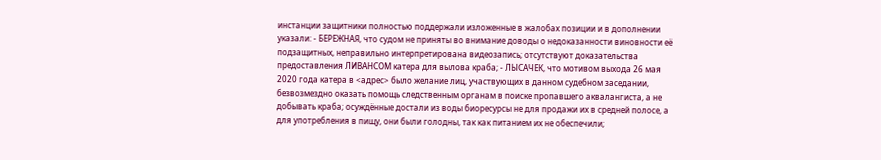инстанции защитники полностью поддержали изложенные в жалобах позиции и в дополнении указали: - БЕРЕЖНАЯ, что судом не приняты во внимание доводы о недоказанности виновности её подзащитных, неправильно интерпретирована видеозапись; отсутствуют доказательства предоставления ЛИВАНСОМ катера для вылова краба; - ЛЫСАЧЕК, что мотивом выхода 26 мая 2020 года катера в <адрес> было желание лиц, участвующих в данном судебном заседании, безвозмездно оказать помощь следственным органам в поиске пропавшего аквалангиста, а не добывать краба; осуждённые достали из воды биоресурсы не для продажи их в средней полосе, а для употребления в пищу, они были голодны, так как питанием их не обеспечили;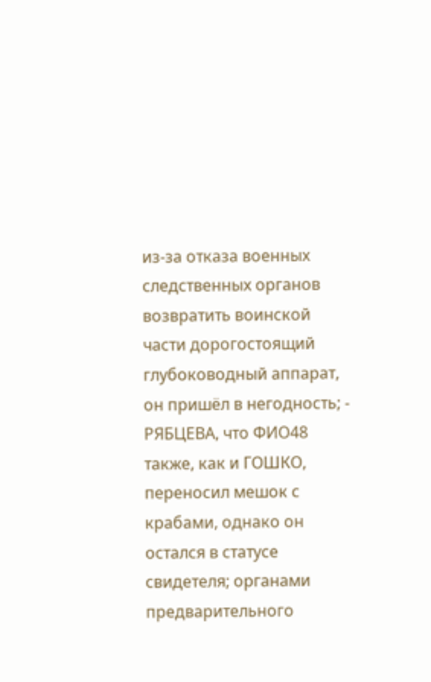из-за отказа военных следственных органов возвратить воинской части дорогостоящий глубоководный аппарат, он пришёл в негодность; - РЯБЦЕВА, что ФИО48 также, как и ГОШКО, переносил мешок с крабами, однако он остался в статусе свидетеля; органами предварительного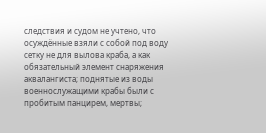следствия и судом не учтено, что осуждённые взяли с собой под воду сетку не для вылова краба, а как обязательный элемент снаряжения аквалангиста; поднятые из воды военнослужащими крабы были с пробитым панцирем, мертвы;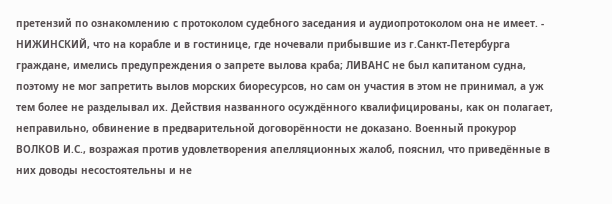претензий по ознакомлению с протоколом судебного заседания и аудиопротоколом она не имеет. - НИЖИНСКИЙ, что на корабле и в гостинице, где ночевали прибывшие из г.Санкт-Петербурга граждане, имелись предупреждения о запрете вылова краба; ЛИВАНС не был капитаном судна, поэтому не мог запретить вылов морских биоресурсов, но сам он участия в этом не принимал, а уж тем более не разделывал их. Действия названного осуждённого квалифицированы, как он полагает, неправильно, обвинение в предварительной договорённости не доказано. Военный прокурор ВОЛКОВ И.С., возражая против удовлетворения апелляционных жалоб, пояснил, что приведённые в них доводы несостоятельны и не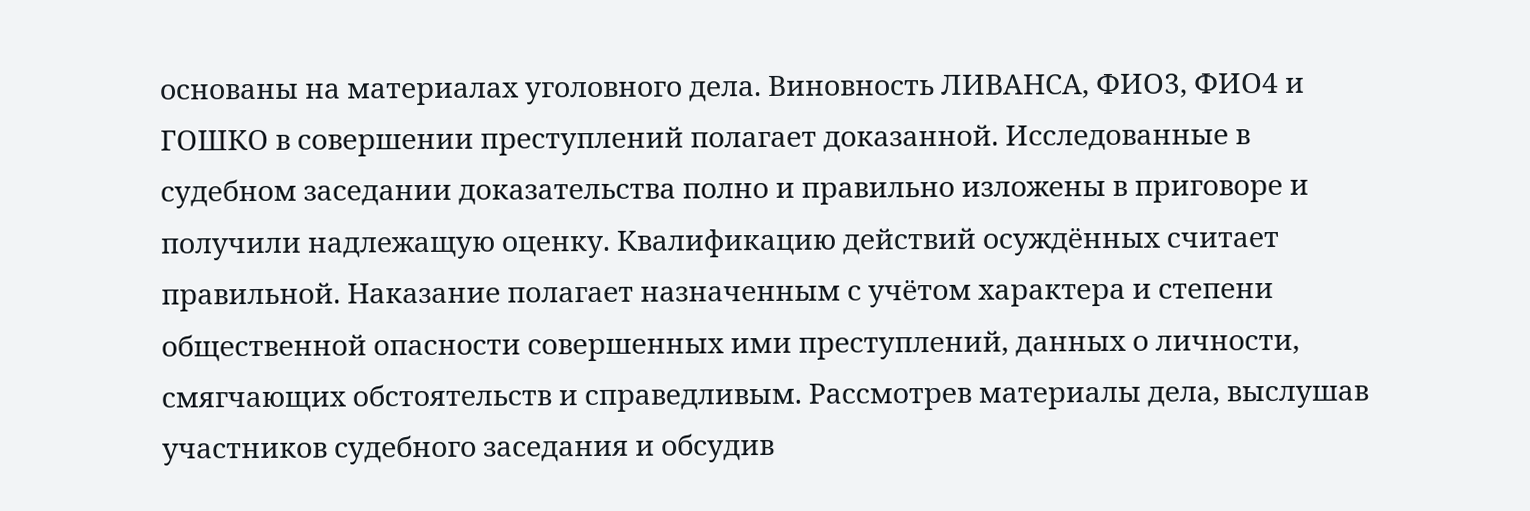основаны на материалах уголовного дела. Виновность ЛИВАНСА, ФИО3, ФИО4 и ГОШКО в совершении преступлений полагает доказанной. Исследованные в судебном заседании доказательства полно и правильно изложены в приговоре и получили надлежащую оценку. Квалификацию действий осуждённых считает правильной. Наказание полагает назначенным с учётом характера и степени общественной опасности совершенных ими преступлений, данных о личности, смягчающих обстоятельств и справедливым. Рассмотрев материалы дела, выслушав участников судебного заседания и обсудив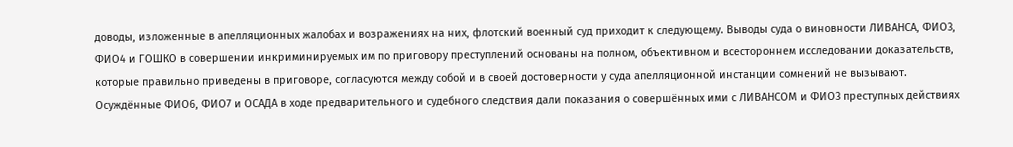доводы, изложенные в апелляционных жалобах и возражениях на них, флотский военный суд приходит к следующему. Выводы суда о виновности ЛИВАНСА, ФИО3, ФИО4 и ГОШКО в совершении инкриминируемых им по приговору преступлений основаны на полном, объективном и всестороннем исследовании доказательств, которые правильно приведены в приговоре, согласуются между собой и в своей достоверности у суда апелляционной инстанции сомнений не вызывают. Осуждённые ФИО6, ФИО7 и ОСАДА в ходе предварительного и судебного следствия дали показания о совершённых ими с ЛИВАНСОМ и ФИО3 преступных действиях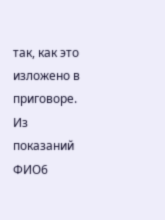так, как это изложено в приговоре. Из показаний ФИО6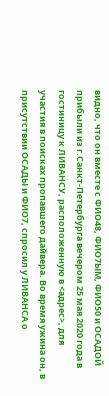видно, что он вместе с ФИО48, ФИО7ЫМ, ФИО50 и ОСАДОЙ прибыли из г.Санкт-Петербурга вечером 25 мая 2020 года в гостиницу к ЛИВАНСУ, расположенную в <адрес>, для участия в поисках пропавшего дайвера. Во время ужина он, в присутствии ОСАДЫ и ФИО7, спросил у ЛИВАНСА о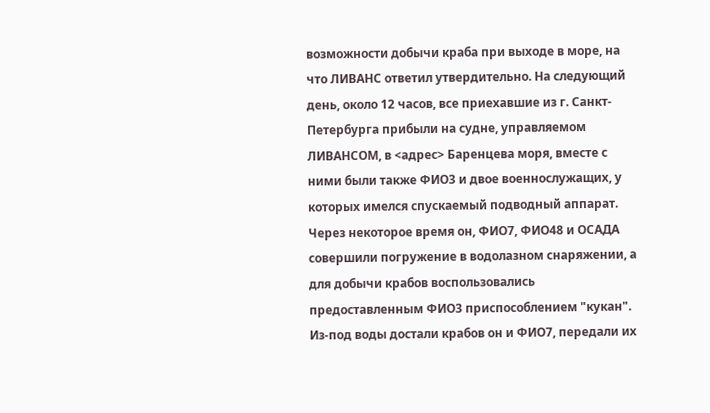возможности добычи краба при выходе в море, на что ЛИВАНС ответил утвердительно. На следующий день, около 12 часов, все приехавшие из г. Санкт-Петербурга прибыли на судне, управляемом ЛИВАНСОМ, в <адрес> Баренцева моря, вместе с ними были также ФИО3 и двое военнослужащих, у которых имелся спускаемый подводный аппарат. Через некоторое время он, ФИО7, ФИО48 и ОСАДА совершили погружение в водолазном снаряжении, а для добычи крабов воспользовались предоставленным ФИО3 приспособлением "кукан". Из-под воды достали крабов он и ФИО7, передали их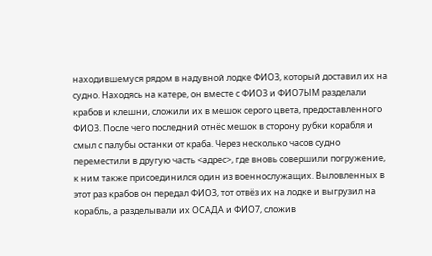находившемуся рядом в надувной лодке ФИО3, который доставил их на судно. Находясь на катере, он вместе с ФИО3 и ФИО7ЫМ разделали крабов и клешни, сложили их в мешок серого цвета, предоставленного ФИО3. После чего последний отнёс мешок в сторону рубки корабля и смыл с палубы останки от краба. Через несколько часов судно переместили в другую часть <адрес>, где вновь совершили погружение, к ним также присоединился один из военнослужащих. Выловленных в этот раз крабов он передал ФИО3, тот отвёз их на лодке и выгрузил на корабль, а разделывали их ОСАДА и ФИО7, сложив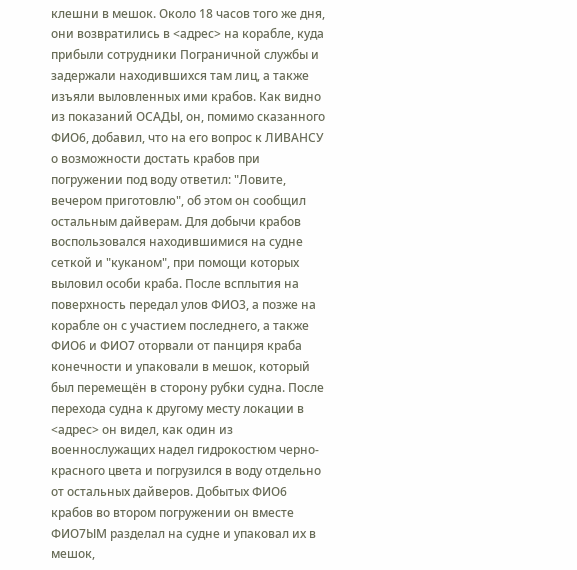клешни в мешок. Около 18 часов того же дня, они возвратились в <адрес> на корабле, куда прибыли сотрудники Пограничной службы и задержали находившихся там лиц, а также изъяли выловленных ими крабов. Как видно из показаний ОСАДЫ, он, помимо сказанного ФИО6, добавил, что на его вопрос к ЛИВАНСУ о возможности достать крабов при погружении под воду ответил: "Ловите, вечером приготовлю", об этом он сообщил остальным дайверам. Для добычи крабов воспользовался находившимися на судне сеткой и "куканом", при помощи которых выловил особи краба. После всплытия на поверхность передал улов ФИО3, а позже на корабле он с участием последнего, а также ФИО6 и ФИО7 оторвали от панциря краба конечности и упаковали в мешок, который был перемещён в сторону рубки судна. После перехода судна к другому месту локации в <адрес> он видел, как один из военнослужащих надел гидрокостюм черно-красного цвета и погрузился в воду отдельно от остальных дайверов. Добытых ФИО6 крабов во втором погружении он вместе ФИО7ЫМ разделал на судне и упаковал их в мешок,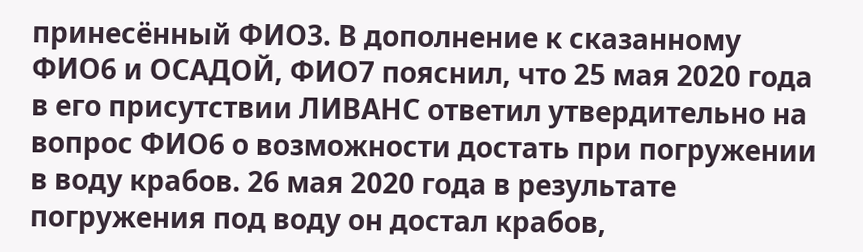принесённый ФИО3. В дополнение к сказанному ФИО6 и ОСАДОЙ, ФИО7 пояснил, что 25 мая 2020 года в его присутствии ЛИВАНС ответил утвердительно на вопрос ФИО6 о возможности достать при погружении в воду крабов. 26 мая 2020 года в результате погружения под воду он достал крабов,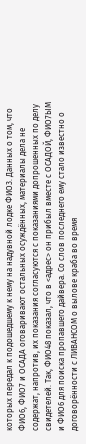которых передал к подошедшему к нему на надувной лодке ФИО3. Данных о том, что ФИО6, ФИО7 и ОСАДА оговаривают остальных осуждённых, материалы дела не содержат, напротив, их показания согласуются с показаниями допрошенных по делу свидетелей. Так, ФИО48 показал, что в <адрес> он прибыл вместе с ОСАДОЙ, ФИО7ЫМ и ФИО6 для поиска пропавшего дайвера. Со слов последнего ему стало известно о договорённости с ЛИВАНСОМ о вылове краба во время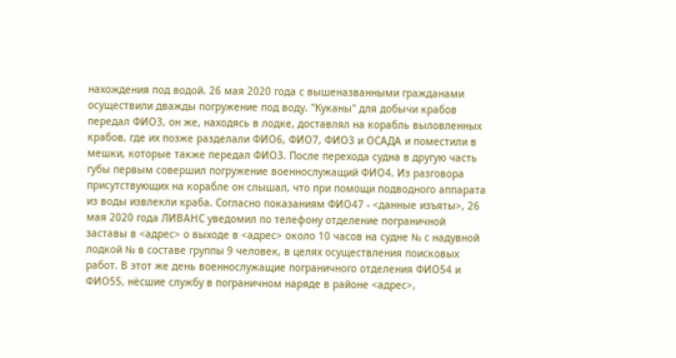нахождения под водой. 26 мая 2020 года с вышеназванными гражданами осуществили дважды погружение под воду. "Куканы" для добычи крабов передал ФИО3, он же, находясь в лодке, доставлял на корабль выловленных крабов, где их позже разделали ФИО6, ФИО7, ФИО3 и ОСАДА и поместили в мешки, которые также передал ФИО3. После перехода судна в другую часть губы первым совершил погружение военнослужащий ФИО4. Из разговора присутствующих на корабле он слышал, что при помощи подводного аппарата из воды извлекли краба. Согласно показаниям ФИО47 - <данные изъяты>, 26 мая 2020 года ЛИВАНС уведомил по телефону отделение пограничной заставы в <адрес> о выходе в <адрес> около 10 часов на судне № с надувной лодкой № в составе группы 9 человек, в целях осуществления поисковых работ. В этот же день военнослужащие пограничного отделения ФИО54 и ФИО55, нёсшие службу в пограничном наряде в районе <адрес>,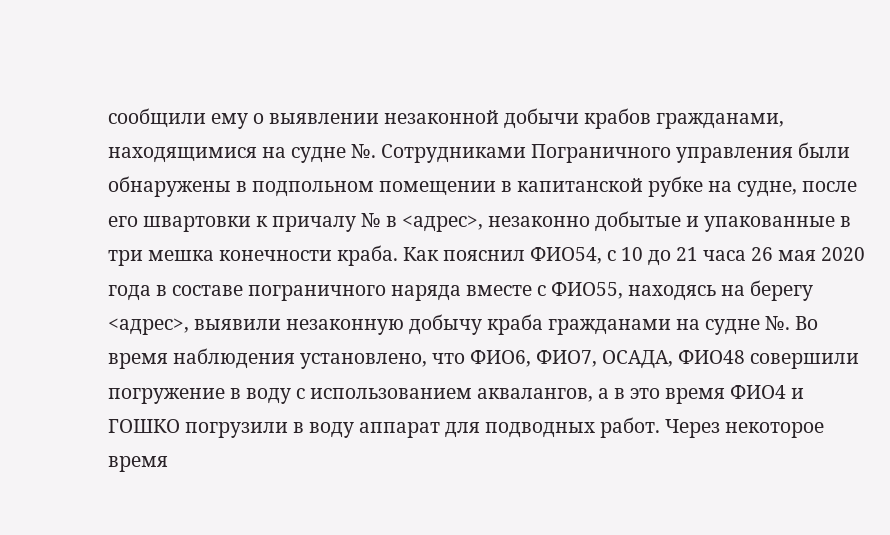сообщили ему о выявлении незаконной добычи крабов гражданами, находящимися на судне №. Сотрудниками Пограничного управления были обнаружены в подпольном помещении в капитанской рубке на судне, после его швартовки к причалу № в <адрес>, незаконно добытые и упакованные в три мешка конечности краба. Как пояснил ФИО54, с 10 до 21 часа 26 мая 2020 года в составе пограничного наряда вместе с ФИО55, находясь на берегу <адрес>, выявили незаконную добычу краба гражданами на судне №. Во время наблюдения установлено, что ФИО6, ФИО7, ОСАДА, ФИО48 совершили погружение в воду с использованием аквалангов, а в это время ФИО4 и ГОШКО погрузили в воду аппарат для подводных работ. Через некоторое время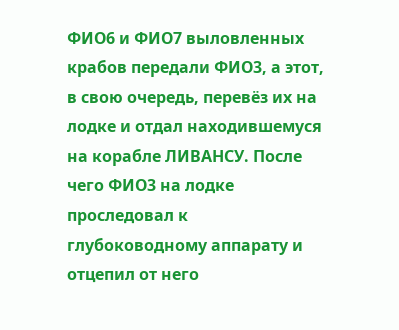ФИО6 и ФИО7 выловленных крабов передали ФИО3, а этот, в свою очередь, перевёз их на лодке и отдал находившемуся на корабле ЛИВАНСУ. После чего ФИО3 на лодке проследовал к глубоководному аппарату и отцепил от него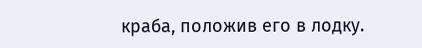краба, положив его в лодку.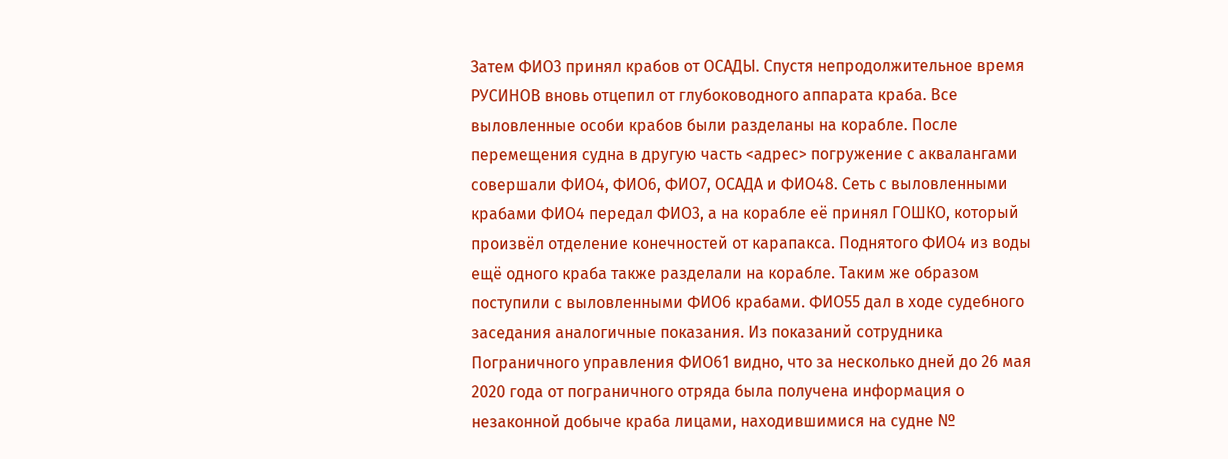Затем ФИО3 принял крабов от ОСАДЫ. Спустя непродолжительное время РУСИНОВ вновь отцепил от глубоководного аппарата краба. Все выловленные особи крабов были разделаны на корабле. После перемещения судна в другую часть <адрес> погружение с аквалангами совершали ФИО4, ФИО6, ФИО7, ОСАДА и ФИО48. Сеть с выловленными крабами ФИО4 передал ФИО3, а на корабле её принял ГОШКО, который произвёл отделение конечностей от карапакса. Поднятого ФИО4 из воды ещё одного краба также разделали на корабле. Таким же образом поступили с выловленными ФИО6 крабами. ФИО55 дал в ходе судебного заседания аналогичные показания. Из показаний сотрудника Пограничного управления ФИО61 видно, что за несколько дней до 26 мая 2020 года от пограничного отряда была получена информация о незаконной добыче краба лицами, находившимися на судне №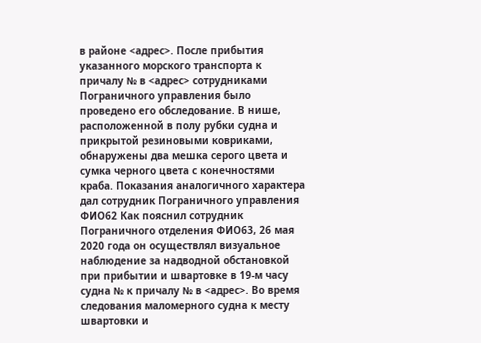в районе <адрес>. После прибытия указанного морского транспорта к причалу № в <адрес> сотрудниками Пограничного управления было проведено его обследование. В нише, расположенной в полу рубки судна и прикрытой резиновыми ковриками, обнаружены два мешка серого цвета и сумка черного цвета с конечностями краба. Показания аналогичного характера дал сотрудник Пограничного управления ФИО62 Как пояснил сотрудник Пограничного отделения ФИО63, 26 мая 2020 года он осуществлял визуальное наблюдение за надводной обстановкой при прибытии и швартовке в 19-м часу судна № к причалу № в <адрес>. Во время следования маломерного судна к месту швартовки и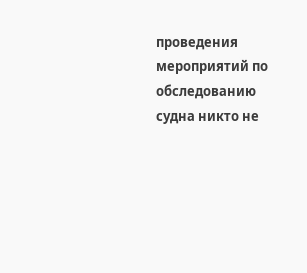проведения мероприятий по обследованию судна никто не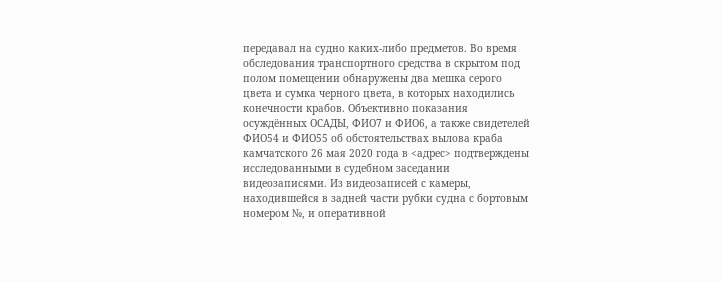передавал на судно каких-либо предметов. Во время обследования транспортного средства в скрытом под полом помещении обнаружены два мешка серого цвета и сумка черного цвета, в которых находились конечности крабов. Объективно показания осуждённых ОСАДЫ, ФИО7 и ФИО6, а также свидетелей ФИО54 и ФИО55 об обстоятельствах вылова краба камчатского 26 мая 2020 года в <адрес> подтверждены исследованными в судебном заседании видеозаписями. Из видеозаписей с камеры, находившейся в задней части рубки судна с бортовым номером №, и оперативной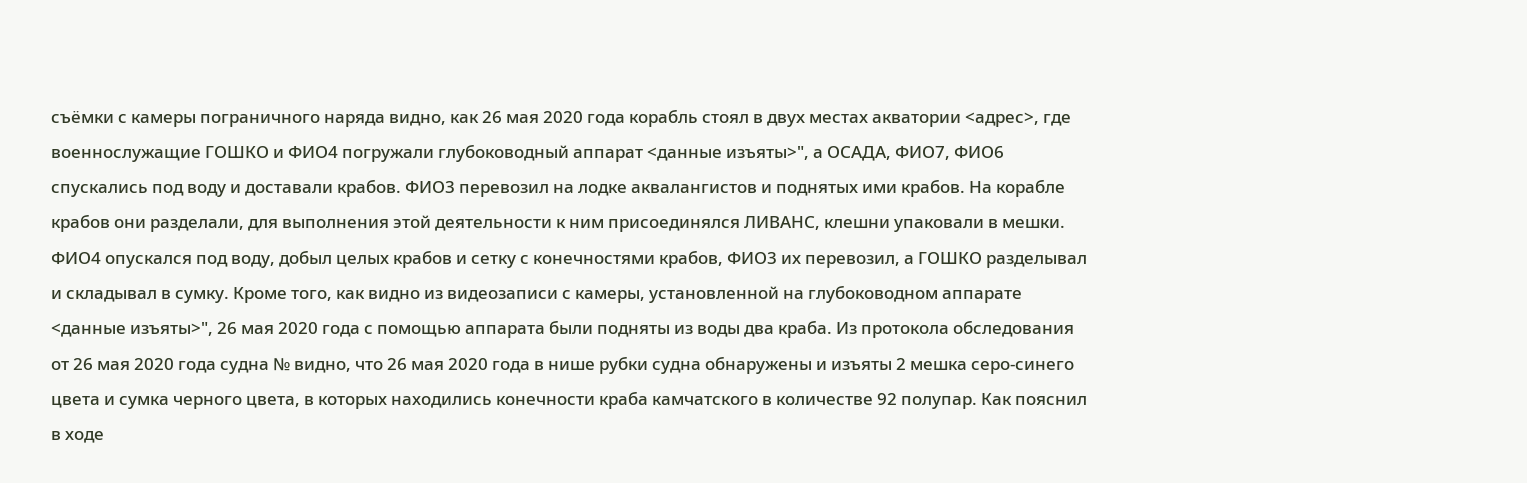съёмки с камеры пограничного наряда видно, как 26 мая 2020 года корабль стоял в двух местах акватории <адрес>, где военнослужащие ГОШКО и ФИО4 погружали глубоководный аппарат <данные изъяты>", а ОСАДА, ФИО7, ФИО6 спускались под воду и доставали крабов. ФИО3 перевозил на лодке аквалангистов и поднятых ими крабов. На корабле крабов они разделали, для выполнения этой деятельности к ним присоединялся ЛИВАНС, клешни упаковали в мешки. ФИО4 опускался под воду, добыл целых крабов и сетку с конечностями крабов, ФИО3 их перевозил, а ГОШКО разделывал и складывал в сумку. Кроме того, как видно из видеозаписи с камеры, установленной на глубоководном аппарате <данные изъяты>", 26 мая 2020 года с помощью аппарата были подняты из воды два краба. Из протокола обследования от 26 мая 2020 года судна № видно, что 26 мая 2020 года в нише рубки судна обнаружены и изъяты 2 мешка серо-синего цвета и сумка черного цвета, в которых находились конечности краба камчатского в количестве 92 полупар. Как пояснил в ходе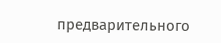предварительного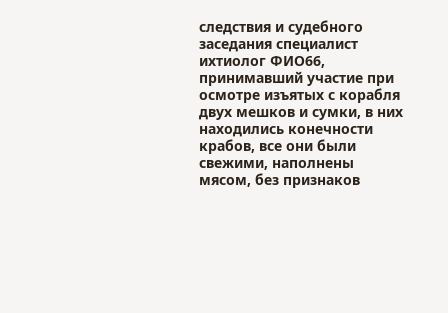следствия и судебного заседания специалист ихтиолог ФИО66, принимавший участие при осмотре изъятых с корабля двух мешков и сумки, в них находились конечности крабов, все они были свежими, наполнены мясом, без признаков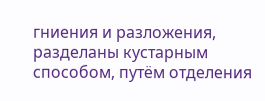гниения и разложения, разделаны кустарным способом, путём отделения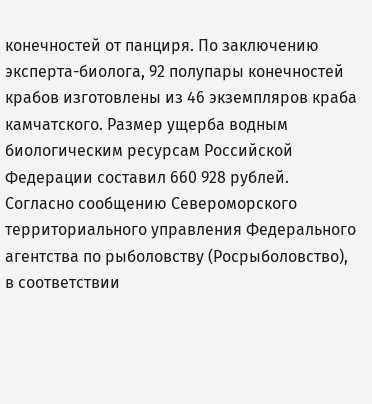конечностей от панциря. По заключению эксперта-биолога, 92 полупары конечностей крабов изготовлены из 46 экземпляров краба камчатского. Размер ущерба водным биологическим ресурсам Российской Федерации составил 660 928 рублей. Согласно сообщению Североморского территориального управления Федерального агентства по рыболовству (Росрыболовство), в соответствии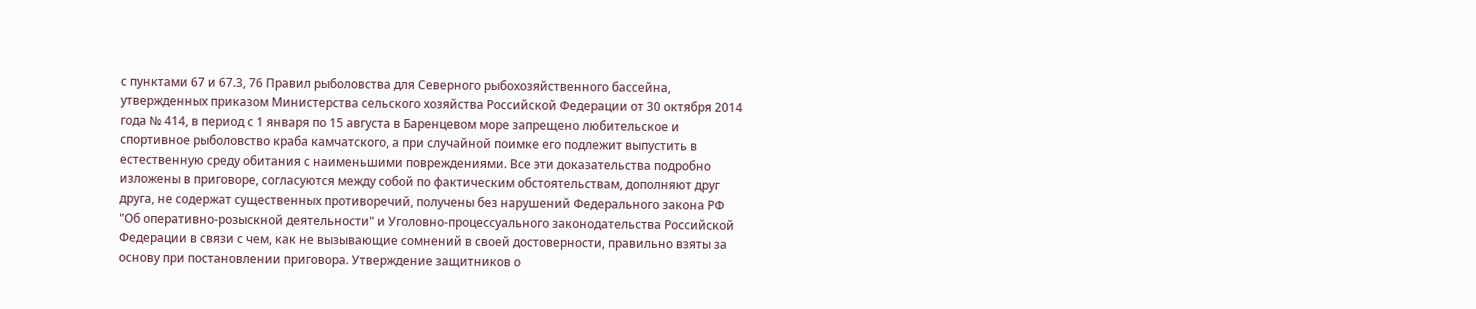с пунктами 67 и 67.3, 76 Правил рыболовства для Северного рыбохозяйственного бассейна, утвержденных приказом Министерства сельского хозяйства Российской Федерации от 30 октября 2014 года № 414, в период с 1 января по 15 августа в Баренцевом море запрещено любительское и спортивное рыболовство краба камчатского, а при случайной поимке его подлежит выпустить в естественную среду обитания с наименьшими повреждениями. Все эти доказательства подробно изложены в приговоре, согласуются между собой по фактическим обстоятельствам, дополняют друг друга, не содержат существенных противоречий, получены без нарушений Федерального закона РФ "Об оперативно-розыскной деятельности" и Уголовно-процессуального законодательства Российской Федерации в связи с чем, как не вызывающие сомнений в своей достоверности, правильно взяты за основу при постановлении приговора. Утверждение защитников о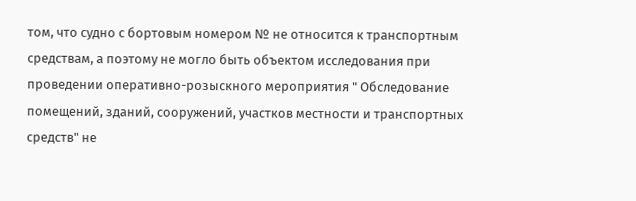том, что судно с бортовым номером № не относится к транспортным средствам, а поэтому не могло быть объектом исследования при проведении оперативно-розыскного мероприятия " Обследование помещений, зданий, сооружений, участков местности и транспортных средств" не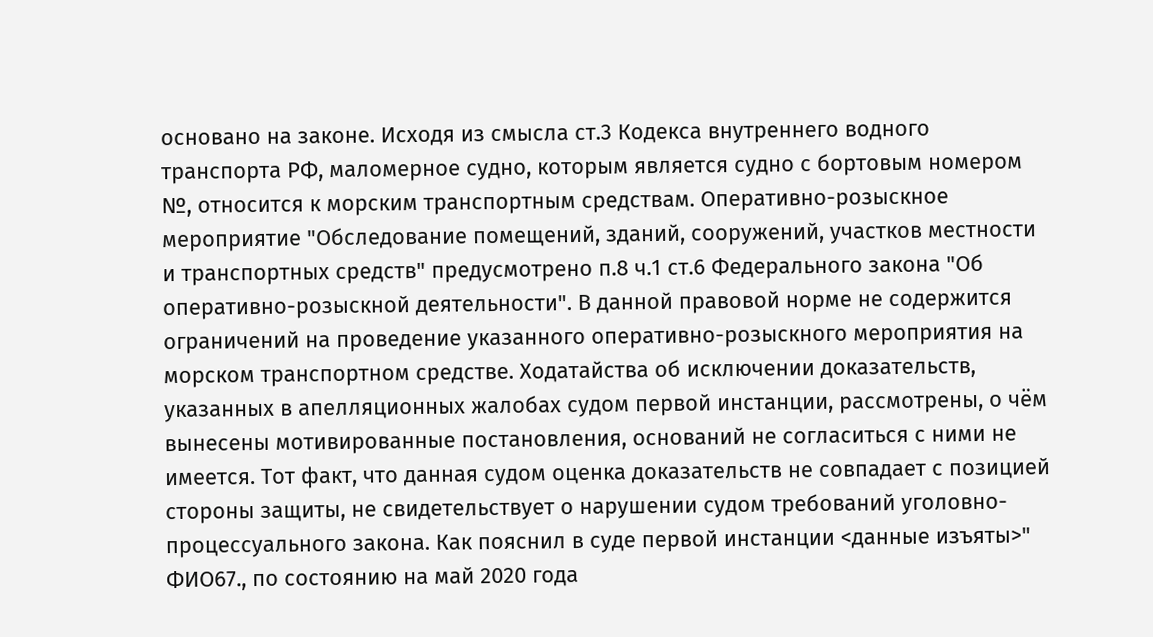основано на законе. Исходя из смысла ст.3 Кодекса внутреннего водного транспорта РФ, маломерное судно, которым является судно с бортовым номером №, относится к морским транспортным средствам. Оперативно-розыскное мероприятие "Обследование помещений, зданий, сооружений, участков местности и транспортных средств" предусмотрено п.8 ч.1 ст.6 Федерального закона "Об оперативно-розыскной деятельности". В данной правовой норме не содержится ограничений на проведение указанного оперативно-розыскного мероприятия на морском транспортном средстве. Ходатайства об исключении доказательств, указанных в апелляционных жалобах судом первой инстанции, рассмотрены, о чём вынесены мотивированные постановления, оснований не согласиться с ними не имеется. Тот факт, что данная судом оценка доказательств не совпадает с позицией стороны защиты, не свидетельствует о нарушении судом требований уголовно-процессуального закона. Как пояснил в суде первой инстанции <данные изъяты>" ФИО67., по состоянию на май 2020 года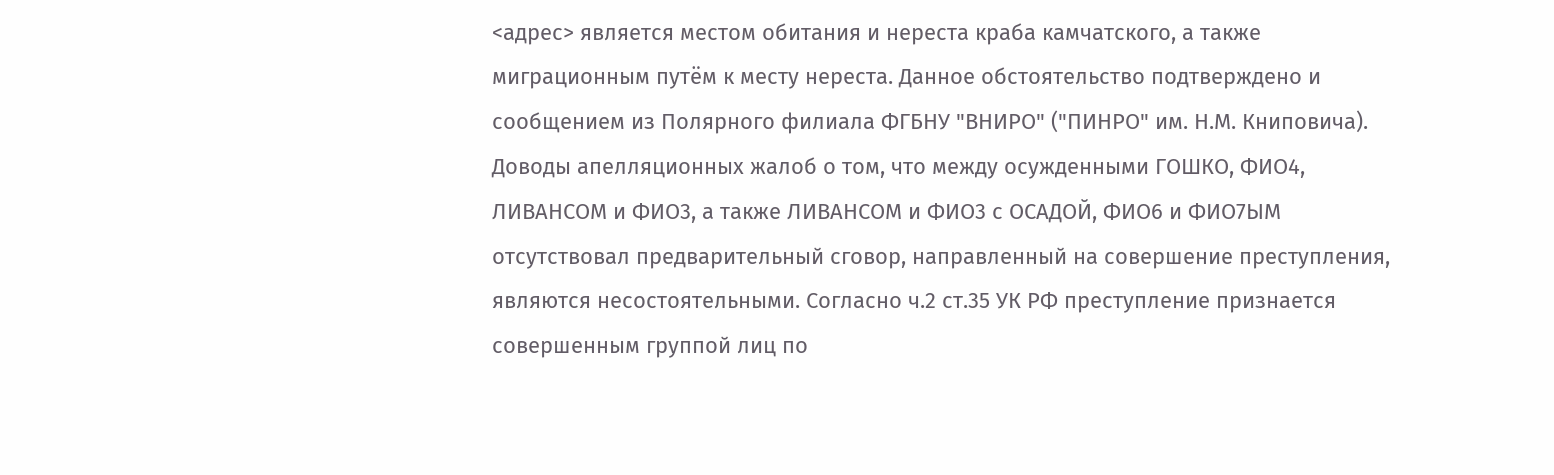<адрес> является местом обитания и нереста краба камчатского, а также миграционным путём к месту нереста. Данное обстоятельство подтверждено и сообщением из Полярного филиала ФГБНУ "ВНИРО" ("ПИНРО" им. Н.М. Книповича). Доводы апелляционных жалоб о том, что между осужденными ГОШКО, ФИО4, ЛИВАНСОМ и ФИО3, а также ЛИВАНСОМ и ФИО3 с ОСАДОЙ, ФИО6 и ФИО7ЫМ отсутствовал предварительный сговор, направленный на совершение преступления, являются несостоятельными. Согласно ч.2 ст.35 УК РФ преступление признается совершенным группой лиц по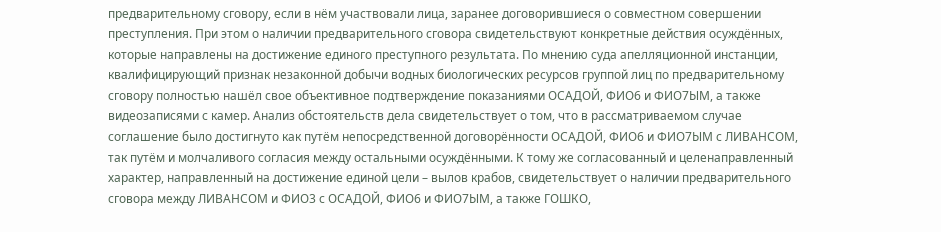предварительному сговору, если в нём участвовали лица, заранее договорившиеся о совместном совершении преступления. При этом о наличии предварительного сговора свидетельствуют конкретные действия осуждённых, которые направлены на достижение единого преступного результата. По мнению суда апелляционной инстанции, квалифицирующий признак незаконной добычи водных биологических ресурсов группой лиц по предварительному сговору полностью нашёл свое объективное подтверждение показаниями ОСАДОЙ, ФИО6 и ФИО7ЫМ, а также видеозаписями с камер. Анализ обстоятельств дела свидетельствует о том, что в рассматриваемом случае соглашение было достигнуто как путём непосредственной договорённости ОСАДОЙ, ФИО6 и ФИО7ЫМ с ЛИВАНСОМ, так путём и молчаливого согласия между остальными осуждёнными. К тому же согласованный и целенаправленный характер, направленный на достижение единой цели – вылов крабов, свидетельствует о наличии предварительного сговора между ЛИВАНСОМ и ФИО3 с ОСАДОЙ, ФИО6 и ФИО7ЫМ, а также ГОШКО,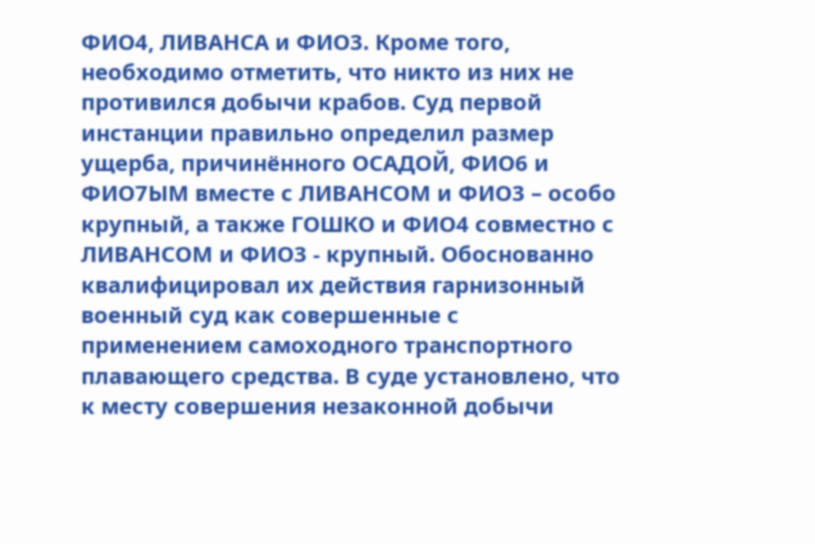ФИО4, ЛИВАНСА и ФИО3. Кроме того, необходимо отметить, что никто из них не противился добычи крабов. Суд первой инстанции правильно определил размер ущерба, причинённого ОСАДОЙ, ФИО6 и ФИО7ЫМ вместе с ЛИВАНСОМ и ФИО3 – особо крупный, а также ГОШКО и ФИО4 совместно с ЛИВАНСОМ и ФИО3 - крупный. Обоснованно квалифицировал их действия гарнизонный военный суд как совершенные с применением самоходного транспортного плавающего средства. В суде установлено, что к месту совершения незаконной добычи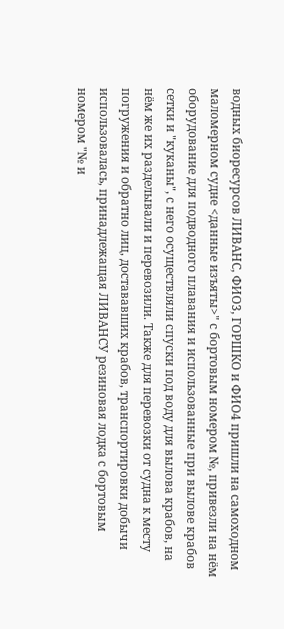водных биоресурсов ЛИВАНС, ФИО3, ГОРШКО и ФИО4 пришли на самоходном маломерном судне <данные изъяты>" с бортовым номером №, привезли на нём оборудование для подводного плавания и использованные при вылове крабов сетки и "куканы", с него осуществляли спуски под воду для вылова крабов, на нём же их разделывали и перевозили. Также для перевозки от судна к месту погружения и обратно лиц, достававших крабов, транспортировки добычи использовалась, принадлежащая ЛИВАНСУ резиновая лодка с бортовым номером "№ и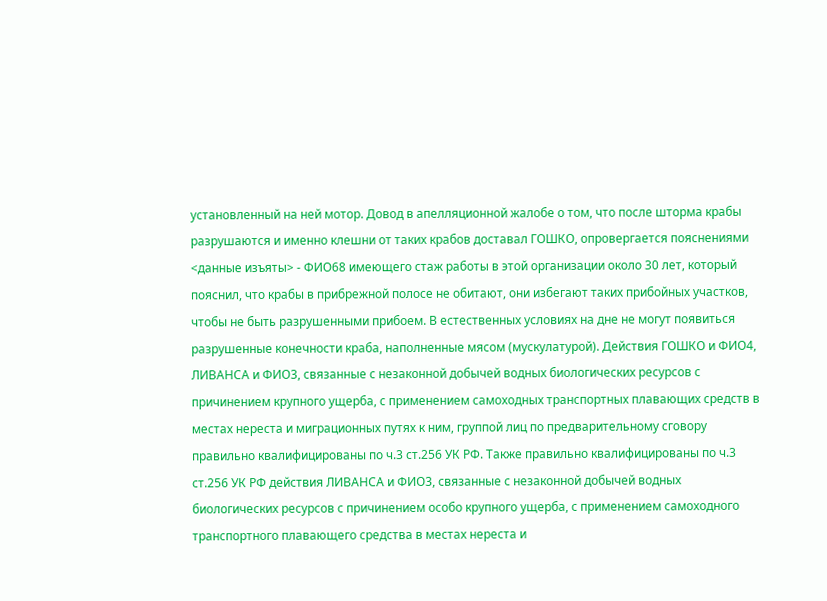установленный на ней мотор. Довод в апелляционной жалобе о том, что после шторма крабы разрушаются и именно клешни от таких крабов доставал ГОШКО, опровергается пояснениями <данные изъяты> - ФИО68 имеющего стаж работы в этой организации около 30 лет, который пояснил, что крабы в прибрежной полосе не обитают, они избегают таких прибойных участков, чтобы не быть разрушенными прибоем. В естественных условиях на дне не могут появиться разрушенные конечности краба, наполненные мясом (мускулатурой). Действия ГОШКО и ФИО4, ЛИВАНСА и ФИО3, связанные с незаконной добычей водных биологических ресурсов с причинением крупного ущерба, с применением самоходных транспортных плавающих средств в местах нереста и миграционных путях к ним, группой лиц по предварительному сговору правильно квалифицированы по ч.3 ст.256 УК РФ. Также правильно квалифицированы по ч.3 ст.256 УК РФ действия ЛИВАНСА и ФИО3, связанные с незаконной добычей водных биологических ресурсов с причинением особо крупного ущерба, с применением самоходного транспортного плавающего средства в местах нереста и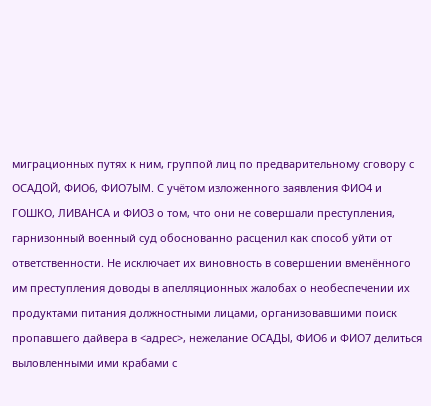миграционных путях к ним, группой лиц по предварительному сговору с ОСАДОЙ, ФИО6, ФИО7ЫМ. С учётом изложенного заявления ФИО4 и ГОШКО, ЛИВАНСА и ФИО3 о том, что они не совершали преступления, гарнизонный военный суд обоснованно расценил как способ уйти от ответственности. Не исключает их виновность в совершении вменённого им преступления доводы в апелляционных жалобах о необеспечении их продуктами питания должностными лицами, организовавшими поиск пропавшего дайвера в <адрес>, нежелание ОСАДЫ, ФИО6 и ФИО7 делиться выловленными ими крабами с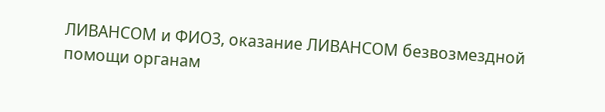ЛИВАНСОМ и ФИО3, оказание ЛИВАНСОМ безвозмездной помощи органам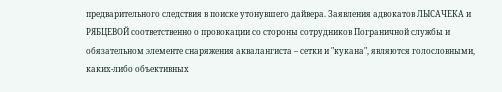предварительного следствия в поиске утонувшего дайвера. Заявления адвокатов ЛЫСАЧЕКА и РЯБЦЕВОЙ соответственно о провокации со стороны сотрудников Пограничной службы и обязательном элементе снаряжения аквалангиста – сетки и "кукана", являются голословными, каких-либо объективных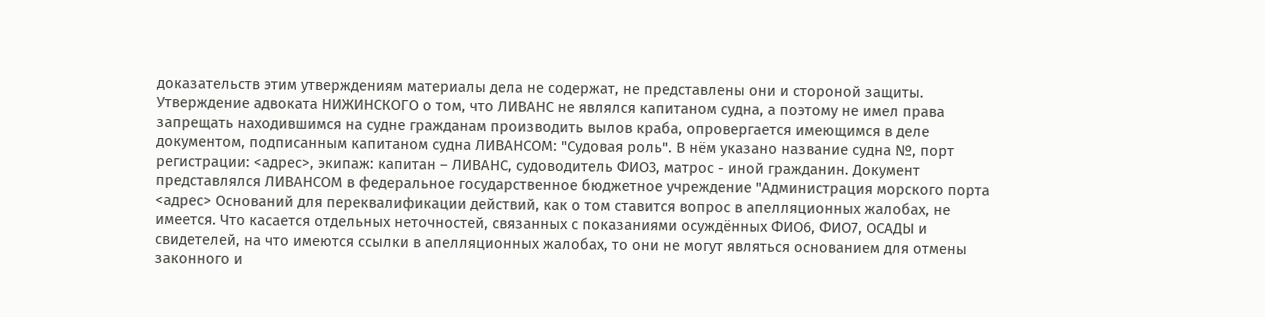доказательств этим утверждениям материалы дела не содержат, не представлены они и стороной защиты. Утверждение адвоката НИЖИНСКОГО о том, что ЛИВАНС не являлся капитаном судна, а поэтому не имел права запрещать находившимся на судне гражданам производить вылов краба, опровергается имеющимся в деле документом, подписанным капитаном судна ЛИВАНСОМ: "Судовая роль". В нём указано название судна №, порт регистрации: <адрес>, экипаж: капитан – ЛИВАНС, судоводитель ФИО3, матрос - иной гражданин. Документ представлялся ЛИВАНСОМ в федеральное государственное бюджетное учреждение "Администрация морского порта <адрес> Оснований для переквалификации действий, как о том ставится вопрос в апелляционных жалобах, не имеется. Что касается отдельных неточностей, связанных с показаниями осуждённых ФИО6, ФИО7, ОСАДЫ и свидетелей, на что имеются ссылки в апелляционных жалобах, то они не могут являться основанием для отмены законного и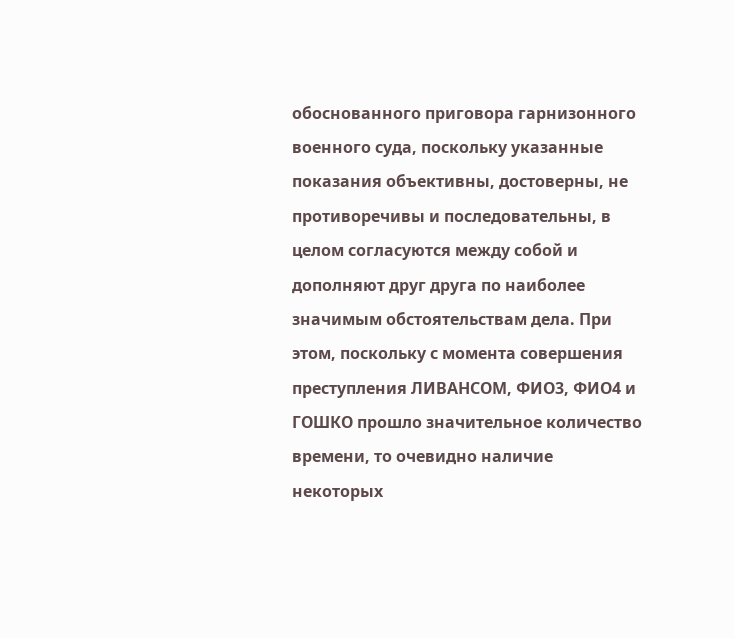обоснованного приговора гарнизонного военного суда, поскольку указанные показания объективны, достоверны, не противоречивы и последовательны, в целом согласуются между собой и дополняют друг друга по наиболее значимым обстоятельствам дела. При этом, поскольку с момента совершения преступления ЛИВАНСОМ, ФИО3, ФИО4 и ГОШКО прошло значительное количество времени, то очевидно наличие некоторых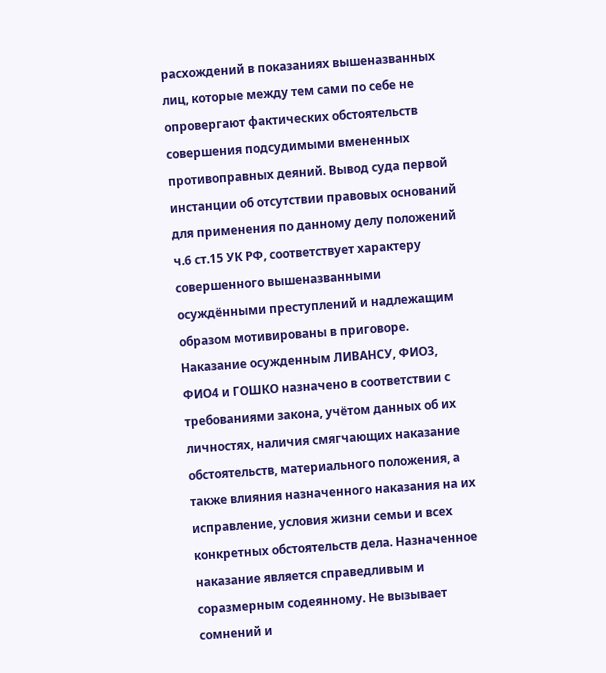расхождений в показаниях вышеназванных лиц, которые между тем сами по себе не опровергают фактических обстоятельств совершения подсудимыми вмененных противоправных деяний. Вывод суда первой инстанции об отсутствии правовых оснований для применения по данному делу положений ч.6 ст.15 УК РФ, соответствует характеру совершенного вышеназванными осуждёнными преступлений и надлежащим образом мотивированы в приговоре. Наказание осужденным ЛИВАНСУ, ФИО3, ФИО4 и ГОШКО назначено в соответствии с требованиями закона, учётом данных об их личностях, наличия смягчающих наказание обстоятельств, материального положения, а также влияния назначенного наказания на их исправление, условия жизни семьи и всех конкретных обстоятельств дела. Назначенное наказание является справедливым и соразмерным содеянному. Не вызывает сомнений и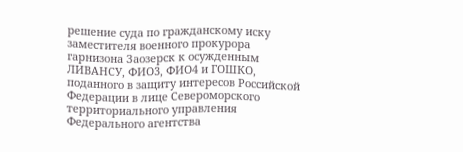решение суда по гражданскому иску заместителя военного прокурора гарнизона Заозерск к осужденным ЛИВАНСУ, ФИО3, ФИО4 и ГОШКО, поданного в защиту интересов Российской Федерации в лице Североморского территориального управления Федерального агентства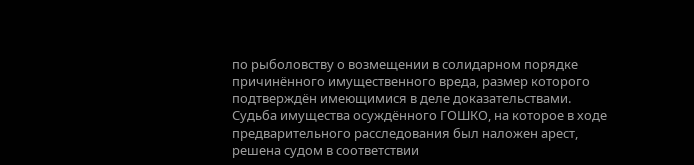по рыболовству о возмещении в солидарном порядке причинённого имущественного вреда, размер которого подтверждён имеющимися в деле доказательствами. Судьба имущества осуждённого ГОШКО, на которое в ходе предварительного расследования был наложен арест, решена судом в соответствии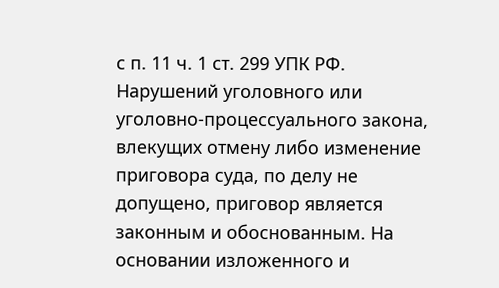с п. 11 ч. 1 ст. 299 УПК РФ. Нарушений уголовного или уголовно-процессуального закона, влекущих отмену либо изменение приговора суда, по делу не допущено, приговор является законным и обоснованным. На основании изложенного и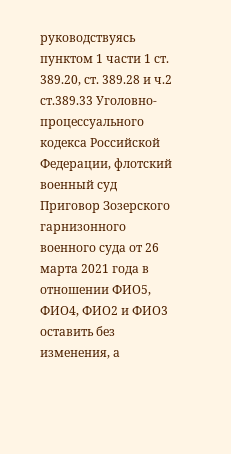руководствуясь пунктом 1 части 1 ст. 389.20, ст. 389.28 и ч.2 ст.389.33 Уголовно-процессуального кодекса Российской Федерации, флотский военный суд Приговор Зозерского гарнизонного военного суда от 26 марта 2021 года в отношении ФИО5, ФИО4, ФИО2 и ФИО3 оставить без изменения, а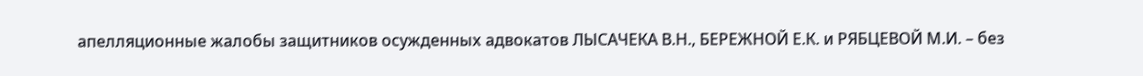апелляционные жалобы защитников осужденных адвокатов ЛЫСАЧЕКА В.Н., БЕРЕЖНОЙ Е.К. и РЯБЦЕВОЙ М.И. – без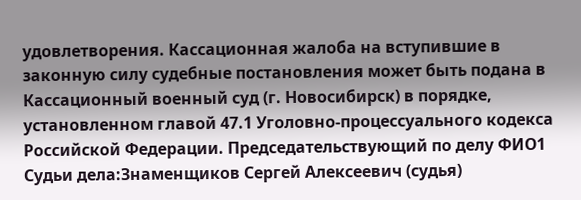удовлетворения. Кассационная жалоба на вступившие в законную силу судебные постановления может быть подана в Кассационный военный суд (г. Новосибирск) в порядке, установленном главой 47.1 Уголовно-процессуального кодекса Российской Федерации. Председательствующий по делу ФИО1 Судьи дела:Знаменщиков Сергей Алексеевич (судья)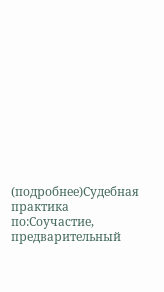(подробнее)Судебная практика по:Соучастие, предварительный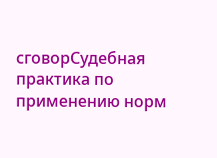сговорСудебная практика по применению норм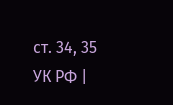ст. 34, 35 УК РФ |